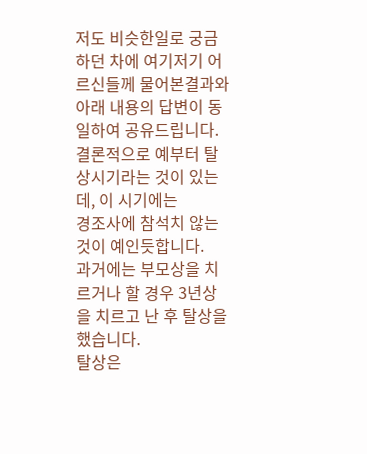저도 비슷한일로 궁금하던 차에 여기저기 어르신들께 물어본결과와 아래 내용의 답변이 동일하여 공유드립니다.
결론적으로 예부터 탈상시기라는 것이 있는데, 이 시기에는
경조사에 참석치 않는것이 예인듯합니다.
과거에는 부모상을 치르거나 할 경우 3년상을 치르고 난 후 탈상을 했습니다.
탈상은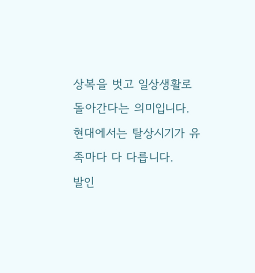상복을 벗고 일상생활로 돌아간다는 의미입니다.
현대에서는 탈상시기가 유족마다 다 다릅니다.
발인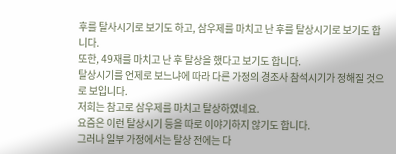후를 탈사시기로 보기도 하고, 삼우제를 마치고 난 후를 탈상시기로 보기도 합니다.
또한, 49재를 마치고 난 후 탈상을 했다고 보기도 합니다.
탈상시기를 언제로 보느냐에 따라 다른 가정의 경조사 참석시기가 정해질 것으로 보입니다.
저희는 참고로 삼우제를 마치고 탈상하였네요.
요즘은 이런 탈상시기 등을 따로 이야기하지 않기도 합니다.
그러나 일부 가정에서는 탈상 전에는 다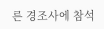른 경조사에 참석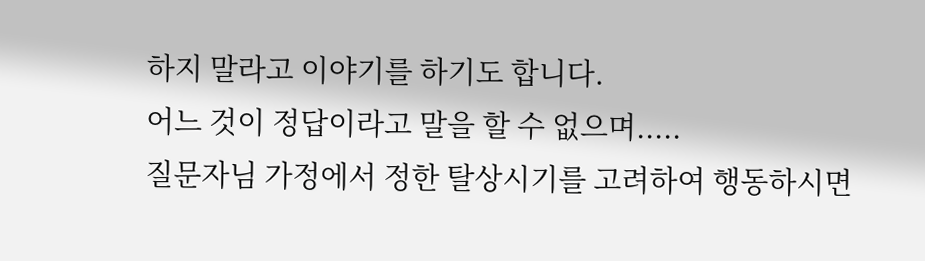하지 말라고 이야기를 하기도 합니다.
어느 것이 정답이라고 말을 할 수 없으며.....
질문자님 가정에서 정한 탈상시기를 고려하여 행동하시면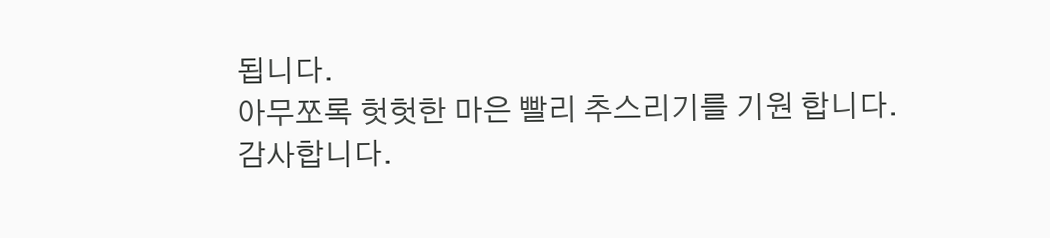됩니다.
아무쪼록 헛헛한 마은 빨리 추스리기를 기원 합니다.
감사합니다.